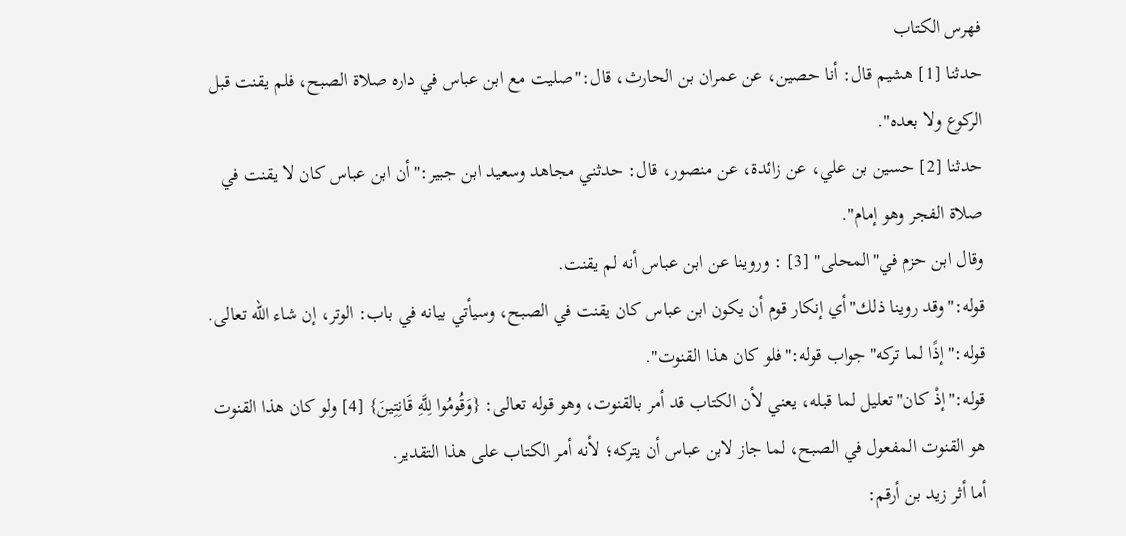فهرس الكتاب
حدثنا [1] هشيم قال: أنا حصين، عن عمران بن الحارث، قال:"صليت مع ابن عباس في داره صلاة الصبح، فلم يقنت قبل الركوع ولا بعده".
حدثنا [2] حسين بن علي، عن زائدة، عن منصور، قال: حدثني مجاهد وسعيد ابن جبير:"أن ابن عباس كان لا يقنت في صلاة الفجر وهو إمام".
وقال ابن حزم في"المحلى" [3] : وروينا عن ابن عباس أنه لم يقنت.
قوله:"وقد روينا ذلك"أي إنكار قوم أن يكون ابن عباس كان يقنت في الصبح، وسيأتي بيانه في باب: الوتر، إن شاء الله تعالى.
قوله:"إذًا لما تركه"جواب قوله:"فلو كان هذا القنوت".
قوله:"إذْ كان"تعليل لما قبله، يعني لأن الكتاب قد أمر بالقنوت، وهو قوله تعالى: {وَقُومُوا لِلَّهِ قَانِتِينَ} [4] ولو كان هذا القنوت هو القنوت المفعول في الصبح، لما جاز لابن عباس أن يتركه؛ لأنه أمر الكتاب على هذا التقدير.
أما أثر زيد بن أرقم: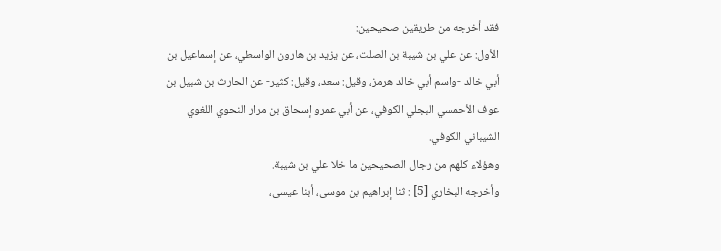فقد أخرجه من طريقين صحيحين:
الأول: عن علي بن شيبة بن الصلت، عن يزيد بن هارون الواسطي، عن إسماعيل بن أبي خالد -واسم أبي خالد هرمز، وقيل: سعد، وقيل: كثير- عن الحارث بن شبيل بن عوف الأحمسي البجلي الكوفي، عن أبي عمرو إسحاق بن مرار النحوي اللغوي الشيباني الكوفي.
وهؤلاء كلهم من رجال الصحيحين ما خلا علي بن شيبة.
وأخرجه البخاري [5] : ثنا إبراهيم بن موسى، أبنا عيسى،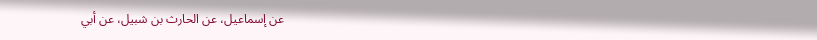عن إسماعيل، عن الحارث بن شبيل، عن أبي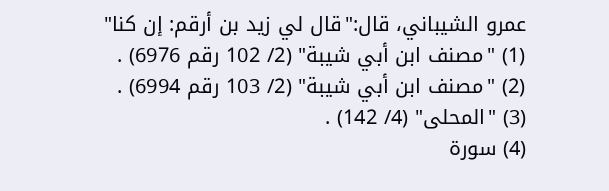عمرو الشيباني، قال:"قال لي زيد بن أرقم: إن كنا"
(1) "مصنف ابن أبي شيبة" (2/ 102 رقم 6976) .
(2) "مصنف ابن أبي شيبة" (2/ 103 رقم 6994) .
(3) "المحلى" (4/ 142) .
(4) سورة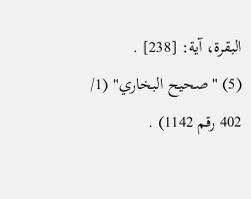البقرة، آية: [238] .
(5) "صحيح البخاري" (1/ 402 رقم 1142) .